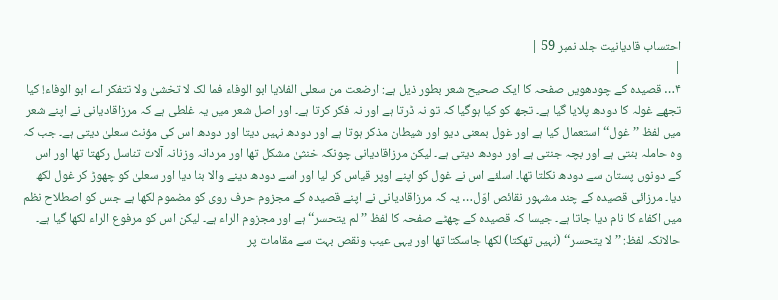احتساب قادیانیت جلد نمبر 59 |
|
۴… قصیدہ کے چودھویں صفحہ کا ایک صحیح شعر بطور ذیل ہے: ارضعت من سعلی الفلایا ابو الوفاء فما لک لا تخشیٰ ولا تتفکر اے ابو الوفاء! کیا تجھے غولہ کا دودھ پلایا گیا ہے۔ تجھ کو کیا ہوگیا کہ تو نہ ڈرتا ہے اور نہ فکر کرتا ہے۔ اور اصل شعر میں یہ غلطی ہے کہ مرزاقادیانی نے اپنے شعر میں لفظ ’’غول‘‘ استعمال کیا ہے اور غول بمعنی دیو اور شیطان مذکر ہوتا ہے اور دودھ نہیں دیتا اور دودھ اس کی مؤنث سعلیٰ دیتی ہے۔ جب کہ وہ حاملہ بنتی ہے اور بچہ جنتی ہے اور دودھ دیتی ہے۔ لیکن مرزاقادیانی چونکہ خنثیٰ مشکل تھا اور مردانہ وزنانہ آلات تناسل رکھتا تھا اور اس کے دونوں پستان سے دودھ نکلتا تھا۔ اسلئے اس نے غول کو اپنے اوپر قیاس کر لیا اور اسے دودھ دینے والا بنا دیا اور سعلیٰ کو چھوڑ کر غول لکھ دیا۔ مرزائی قصیدہ کے چند مشہور نقائص اوّل… یہ کہ مرزاقادیانی نے اپنے قصیدہ کے مجزوم حرف روی کو مضموم لکھا ہے جس کو اصطلاح نظم میں اکفاء کا نام دیا جاتا ہے۔ جیسا کہ قصیدہ کے چھٹے صفحہ کا لفظ ’’لم یتحسر‘‘ ہے اور مجزوم الراء ہے۔ لیکن اس کو مرفوع الراء لکھا گیا ہے۔ حالانکہ لفظ: ’’لا یتحسر‘‘ (نہیں تھکتا) لکھا جاسکتا تھا اور یہی عیب ونقص بہت سے مقامات پر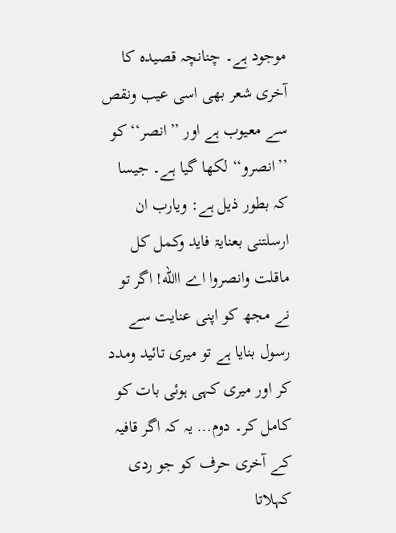موجود ہے۔ چنانچہ قصیدہ کا آخری شعر بھی اسی عیب ونقص سے معیوب ہے اور ’’انصر‘‘ کو ’’انصرو‘‘ لکھا گیا ہے۔ جیسا کہ بطور ذیل ہے: ویارب ان ارسلتنی بعنایۃ فاید وکمل کل ماقلت وانصروا اے االله! اگر تو نے مجھ کو اپنی عنایت سے رسول بنایا ہے تو میری تائید ومدد کر اور میری کہی ہوئی بات کو کامل کر۔ دوم… یہ کہ اگر قافیہ کے آخری حرف کو جو ردی کہلاتا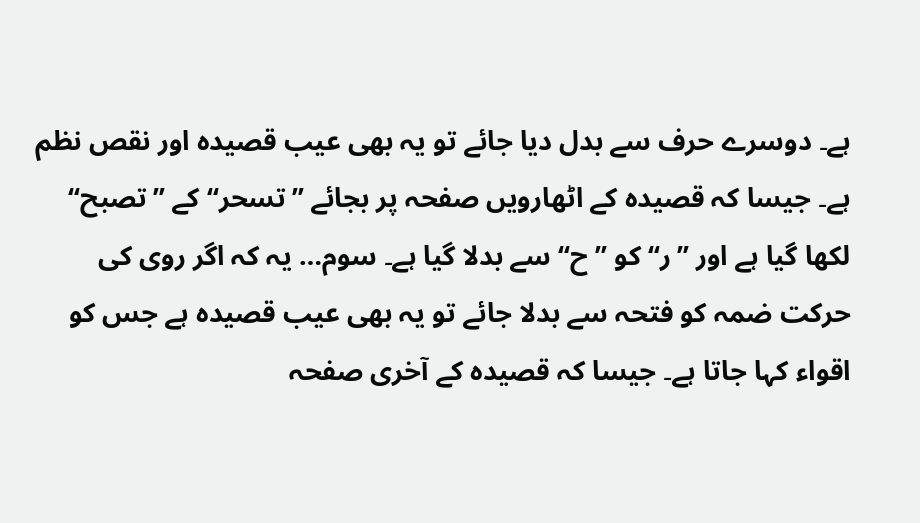ہے۔ دوسرے حرف سے بدل دیا جائے تو یہ بھی عیب قصیدہ اور نقص نظم ہے۔ جیسا کہ قصیدہ کے اٹھارویں صفحہ پر بجائے ’’تسحر‘‘ کے ’’تصبح‘‘ لکھا گیا ہے اور ’’ر‘‘ کو ’’ح‘‘ سے بدلا گیا ہے۔ سوم… یہ کہ اگر روی کی حرکت ضمہ کو فتحہ سے بدلا جائے تو یہ بھی عیب قصیدہ ہے جس کو اقواء کہا جاتا ہے۔ جیسا کہ قصیدہ کے آخری صفحہ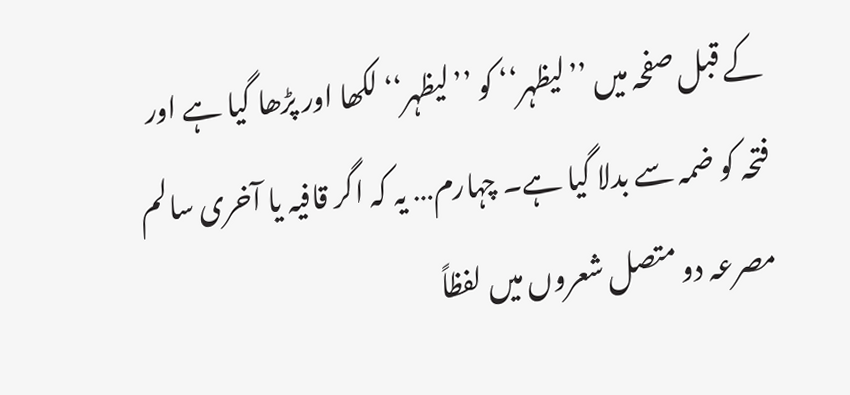کے قبل صفحہ میں ’’لیظہر‘‘ کو ’’لیظہر‘‘ لکھا اور پڑھا گیا ہے اور فتحہ کو ضمہ سے بدلا گیا ہے۔ چہارم… یہ کہ اگر قافیہ یا آخری سالم مصرعہ دو متصل شعروں میں لفظاً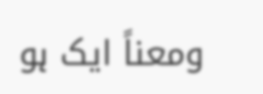ومعناً ایک ہو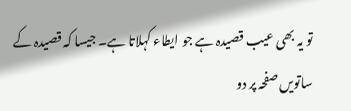تو یہ بھی عیب قصیدہ ہے جو ایطاء کہلاتا ہے۔ جیسا کہ قصیدہ کے ساتویں صفحہ پر دو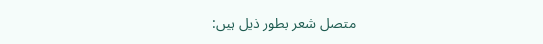متصل شعر بطور ذیل ہیں: